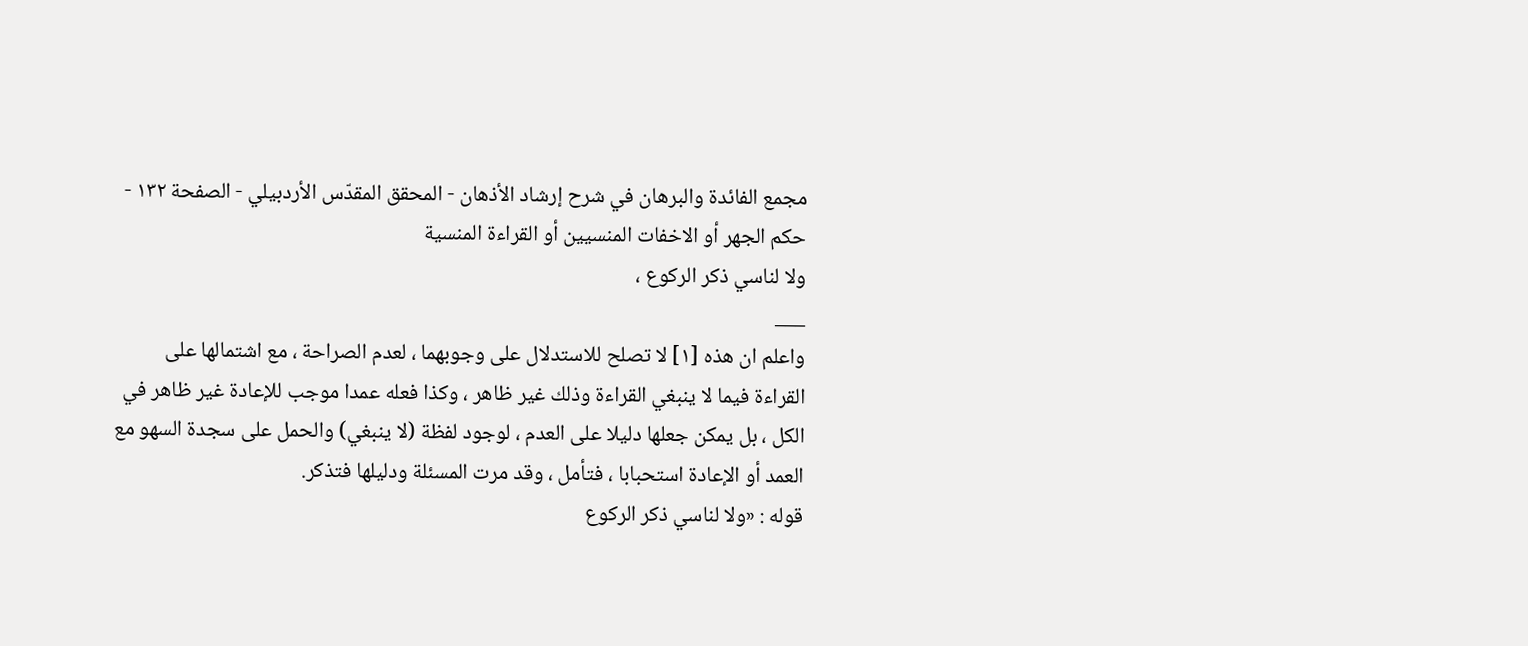مجمع الفائدة والبرهان في شرح إرشاد الأذهان - المحقق المقدّس الأردبيلي - الصفحة ١٣٢ - حكم الجهر أو الاخفات المنسيين أو القراءة المنسية
ولا لناسي ذكر الركوع ،
___
واعلم ان هذه [١] لا تصلح للاستدلال على وجوبهما ، لعدم الصراحة ، مع اشتمالها على القراءة فيما لا ينبغي القراءة وذلك غير ظاهر ، وكذا فعله عمدا موجب للإعادة غير ظاهر في الكل ، بل يمكن جعلها دليلا على العدم ، لوجود لفظة (لا ينبغي) والحمل على سجدة السهو مع العمد أو الإعادة استحبابا ، فتأمل ، وقد مرت المسئلة ودليلها فتذكر.
قوله : «ولا لناسي ذكر الركوع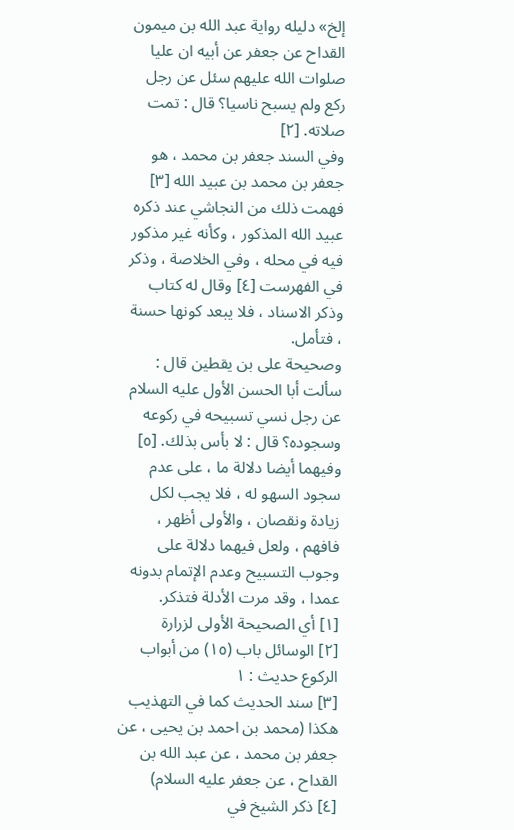إلخ» دليله رواية عبد الله بن ميمون القداح عن جعفر عن أبيه ان عليا صلوات الله عليهم سئل عن رجل ركع ولم يسبح ناسيا؟ قال : تمت صلاته. [٢]
وفي السند جعفر بن محمد ، هو جعفر بن محمد بن عبيد الله [٣] فهمت ذلك من النجاشي عند ذكره عبيد الله المذكور ، وكأنه غير مذكور فيه في محله ، وفي الخلاصة ، وذكر في الفهرست [٤] وقال له كتاب وذكر الاسناد ، فلا يبعد كونها حسنة ، فتأمل.
وصحيحة على بن يقطين قال : سألت أبا الحسن الأول عليه السلام عن رجل نسي تسبيحه في ركوعه وسجوده؟ قال : لا بأس بذلك. [٥]
وفيهما أيضا دلالة ما ، على عدم سجود السهو له ، فلا يجب لكل زيادة ونقصان ، والأولى أظهر ، فافهم ، ولعل فيهما دلالة على وجوب التسبيح وعدم الإتمام بدونه عمدا ، وقد مرت الأدلة فتذكر.
[١] أي الصحيحة الأولى لزرارة
[٢] الوسائل باب (١٥) من أبواب الركوع حديث : ١
[٣] سند الحديث كما في التهذيب هكذا (محمد بن احمد بن يحيى ، عن جعفر بن محمد ، عن عبد الله بن القداح ، عن جعفر عليه السلام)
[٤] ذكر الشيخ في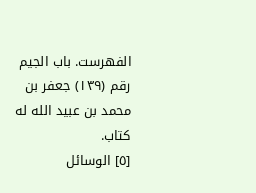الفهرست. باب الجيم رقم (١٣٩) جعفر بن محمد بن عبيد الله له كتاب.
[٥] الوسائل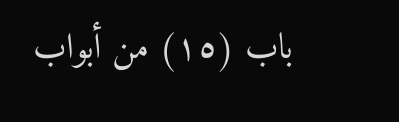باب (١٥) من أبواب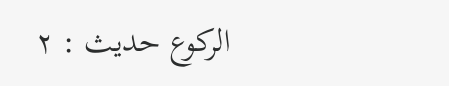الركوع حديث : ٢